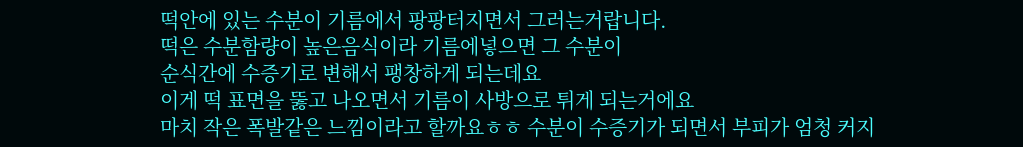떡안에 있는 수분이 기름에서 팡팡터지면서 그러는거랍니다.
떡은 수분함량이 높은음식이라 기름에넣으면 그 수분이
순식간에 수증기로 변해서 팽창하게 되는데요
이게 떡 표면을 뚫고 나오면서 기름이 사방으로 튀게 되는거에요
마치 작은 폭발같은 느낌이라고 할까요ㅎㅎ 수분이 수증기가 되면서 부피가 엄청 커지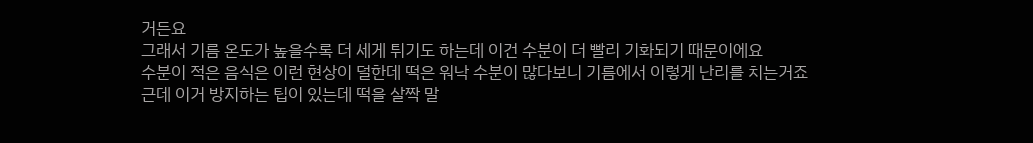거든요
그래서 기름 온도가 높을수록 더 세게 튀기도 하는데 이건 수분이 더 빨리 기화되기 때문이에요
수분이 적은 음식은 이런 현상이 덜한데 떡은 워낙 수분이 많다보니 기름에서 이렇게 난리를 치는거죠
근데 이거 방지하는 팁이 있는데 떡을 살짝 말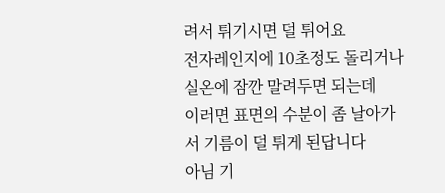려서 튀기시면 덜 튀어요
전자레인지에 10초정도 돌리거나 실온에 잠깐 말려두면 되는데
이러면 표면의 수분이 좀 날아가서 기름이 덜 튀게 된답니다
아님 기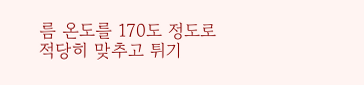름 온도를 170도 정도로 적당히 맞추고 튀기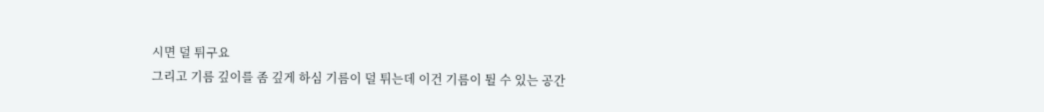시면 덜 튀구요
그리고 기름 깊이를 좀 깊게 하심 기름이 덜 튀는데 이건 기름이 튈 수 있는 공간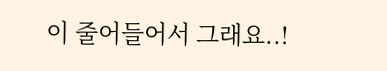이 줄어들어서 그래요..!